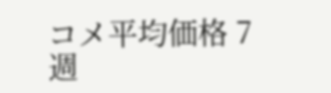コメ平均価格 7週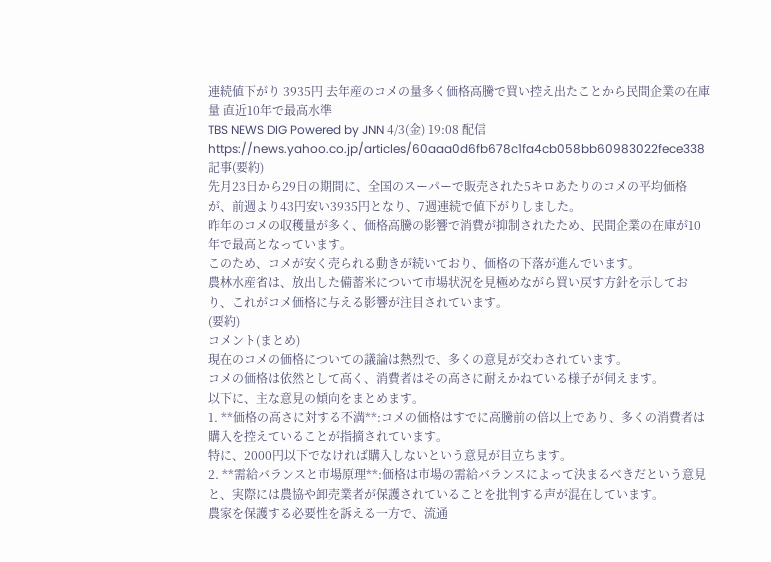連続値下がり 3935円 去年産のコメの量多く価格高騰で買い控え出たことから民間企業の在庫量 直近10年で最高水準
TBS NEWS DIG Powered by JNN 4/3(金) 19:08 配信
https://news.yahoo.co.jp/articles/60aaa0d6fb678c1fa4cb058bb60983022fece338
記事(要約)
先月23日から29日の期間に、全国のスーパーで販売された5キロあたりのコメの平均価格が、前週より43円安い3935円となり、7週連続で値下がりしました。
昨年のコメの収穫量が多く、価格高騰の影響で消費が抑制されたため、民間企業の在庫が10年で最高となっています。
このため、コメが安く売られる動きが続いており、価格の下落が進んでいます。
農林水産省は、放出した備蓄米について市場状況を見極めながら買い戻す方針を示しており、これがコメ価格に与える影響が注目されています。
(要約)
コメント(まとめ)
現在のコメの価格についての議論は熱烈で、多くの意見が交わされています。
コメの価格は依然として高く、消費者はその高さに耐えかねている様子が伺えます。
以下に、主な意見の傾向をまとめます。
1. **価格の高さに対する不満**:コメの価格はすでに高騰前の倍以上であり、多くの消費者は購入を控えていることが指摘されています。
特に、2000円以下でなければ購入しないという意見が目立ちます。
2. **需給バランスと市場原理**:価格は市場の需給バランスによって決まるべきだという意見と、実際には農協や卸売業者が保護されていることを批判する声が混在しています。
農家を保護する必要性を訴える一方で、流通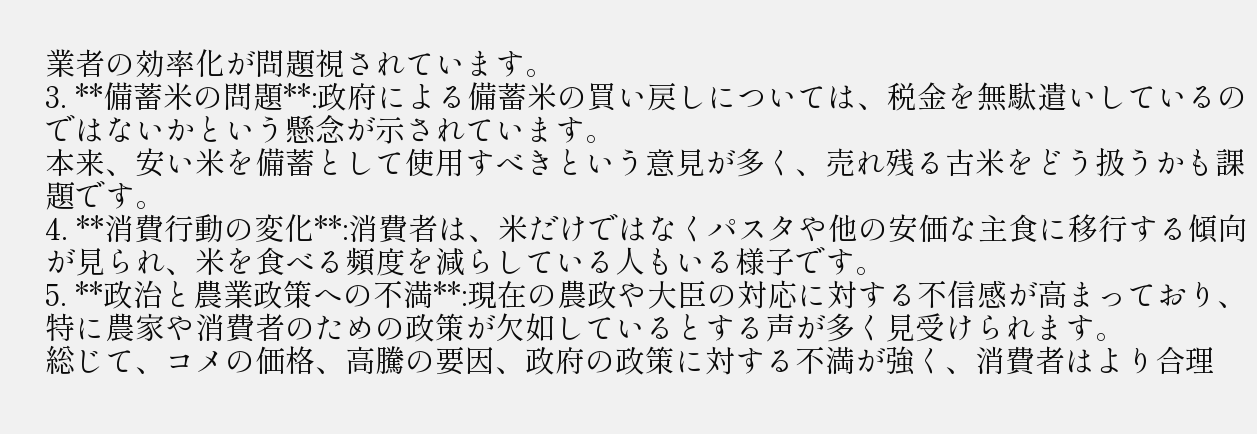業者の効率化が問題視されています。
3. **備蓄米の問題**:政府による備蓄米の買い戻しについては、税金を無駄遣いしているのではないかという懸念が示されています。
本来、安い米を備蓄として使用すべきという意見が多く、売れ残る古米をどう扱うかも課題です。
4. **消費行動の変化**:消費者は、米だけではなくパスタや他の安価な主食に移行する傾向が見られ、米を食べる頻度を減らしている人もいる様子です。
5. **政治と農業政策への不満**:現在の農政や大臣の対応に対する不信感が高まっており、特に農家や消費者のための政策が欠如しているとする声が多く見受けられます。
総じて、コメの価格、高騰の要因、政府の政策に対する不満が強く、消費者はより合理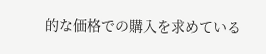的な価格での購入を求めている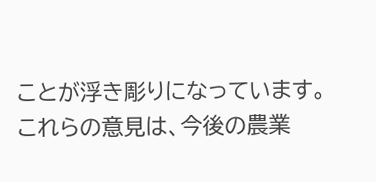ことが浮き彫りになっています。
これらの意見は、今後の農業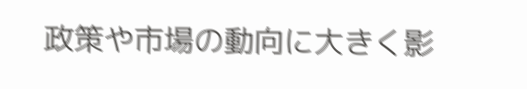政策や市場の動向に大きく影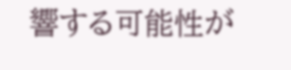響する可能性が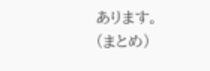あります。
(まとめ)